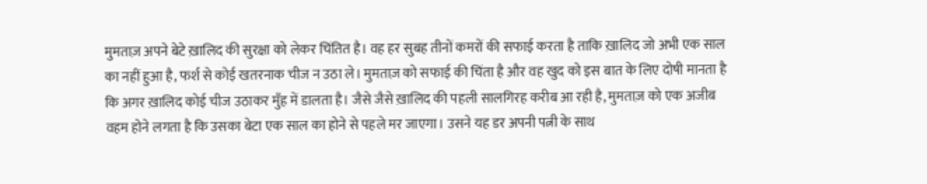मुमताज़ अपने बेटे ख़ालिद की सुरक्षा को लेकर चिंतित है। वह हर सुबह तीनों कमरों की सफाई करता है ताकि ख़ालिद जो अभी एक साल का नहीं हुआ है, फर्श से कोई खतरनाक चीज न उठा ले। मुमताज़ को सफाई की चिंता है और वह खुद को इस बात के लिए दोषी मानता है कि अगर ख़ालिद कोई चीज उठाकर मुँह में डालता है। जैसे जैसे ख़ालिद की पहली सालगिरह करीब आ रही है, मुमताज़ को एक अजीब वहम होने लगता है कि उसका बेटा एक साल का होने से पहले मर जाएगा। उसने यह डर अपनी पत्नी के साथ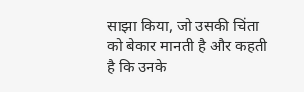साझा किया, जो उसकी चिंता को बेकार मानती है और कहती है कि उनके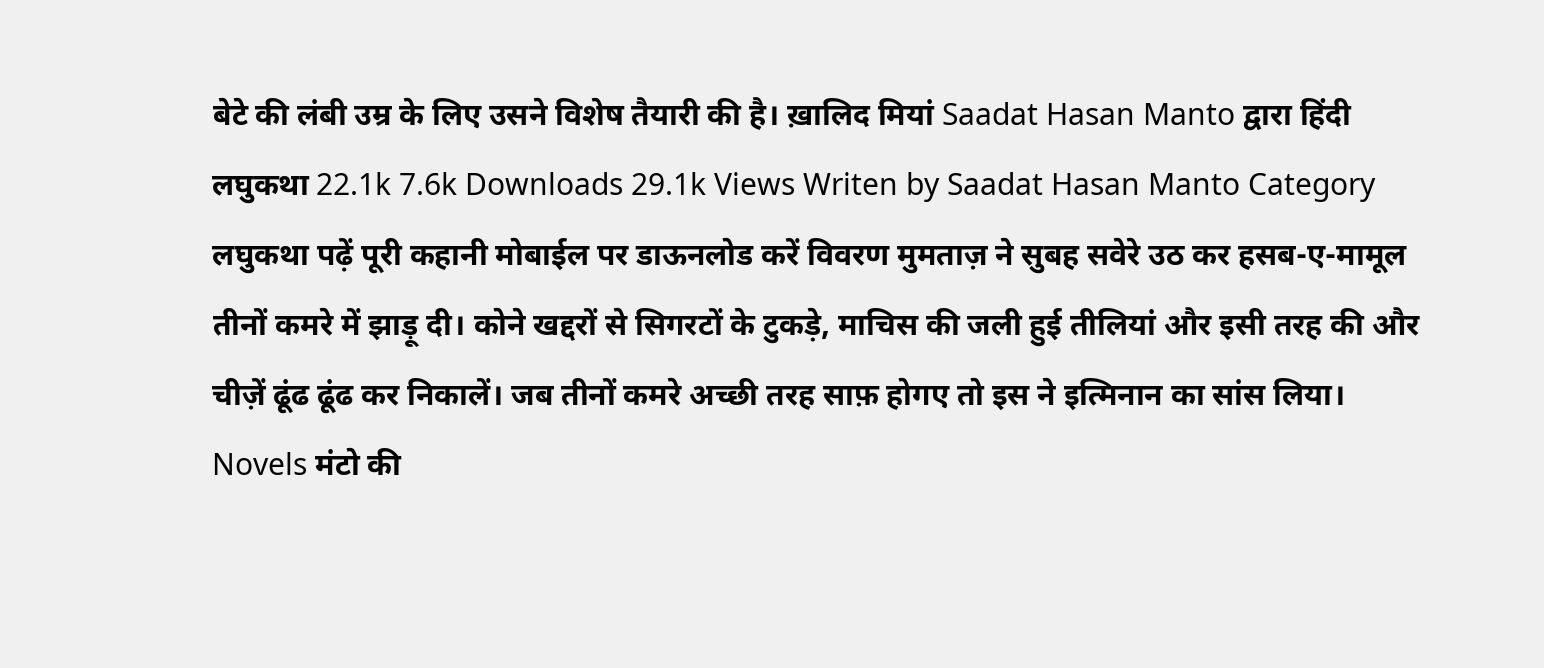बेटे की लंबी उम्र के लिए उसने विशेष तैयारी की है। ख़ालिद मियां Saadat Hasan Manto द्वारा हिंदी लघुकथा 22.1k 7.6k Downloads 29.1k Views Writen by Saadat Hasan Manto Category लघुकथा पढ़ें पूरी कहानी मोबाईल पर डाऊनलोड करें विवरण मुमताज़ ने सुबह सवेरे उठ कर हसब-ए-मामूल तीनों कमरे में झाड़ू दी। कोने खद्दरों से सिगरटों के टुकड़े, माचिस की जली हुई तीलियां और इसी तरह की और चीज़ें ढूंढ ढूंढ कर निकालें। जब तीनों कमरे अच्छी तरह साफ़ होगए तो इस ने इत्मिनान का सांस लिया। Novels मंटो की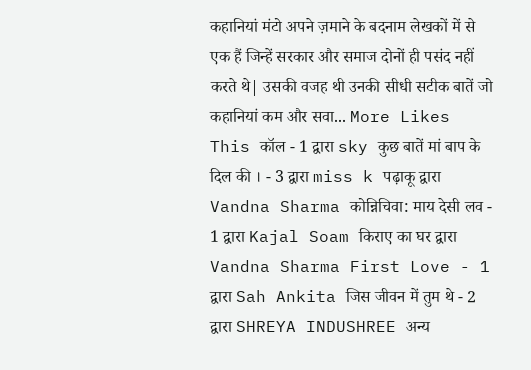कहानियां मंटो अपने ज़माने के बदनाम लेखकों में से एक हैं जिन्हें सरकार और समाज दोनों ही पसंद नहीं करते थे| उसकी वजह थी उनकी सीधी सटीक बातें जो कहानियां कम और सवा... More Likes This कॉल - 1 द्वारा sky कुछ बातें मां बाप के दिल की । - 3 द्वारा miss k पढ़ाकू द्वारा Vandna Sharma कोन्निचिवा: माय देसी लव - 1 द्वारा Kajal Soam किराए का घर द्वारा Vandna Sharma First Love - 1 द्वारा Sah Ankita जिस जीवन में तुम थे - 2 द्वारा SHREYA INDUSHREE अन्य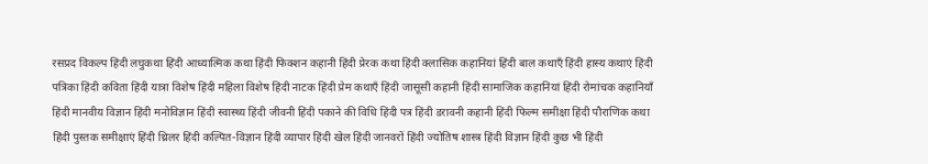रसप्रद विकल्प हिंदी लघुकथा हिंदी आध्यात्मिक कथा हिंदी फिक्शन कहानी हिंदी प्रेरक कथा हिंदी क्लासिक कहानियां हिंदी बाल कथाएँ हिंदी हास्य कथाएं हिंदी पत्रिका हिंदी कविता हिंदी यात्रा विशेष हिंदी महिला विशेष हिंदी नाटक हिंदी प्रेम कथाएँ हिंदी जासूसी कहानी हिंदी सामाजिक कहानियां हिंदी रोमांचक कहानियाँ हिंदी मानवीय विज्ञान हिंदी मनोविज्ञान हिंदी स्वास्थ्य हिंदी जीवनी हिंदी पकाने की विधि हिंदी पत्र हिंदी डरावनी कहानी हिंदी फिल्म समीक्षा हिंदी पौराणिक कथा हिंदी पुस्तक समीक्षाएं हिंदी थ्रिलर हिंदी कल्पित-विज्ञान हिंदी व्यापार हिंदी खेल हिंदी जानवरों हिंदी ज्योतिष शास्त्र हिंदी विज्ञान हिंदी कुछ भी हिंदी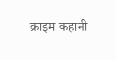क्राइम कहानी